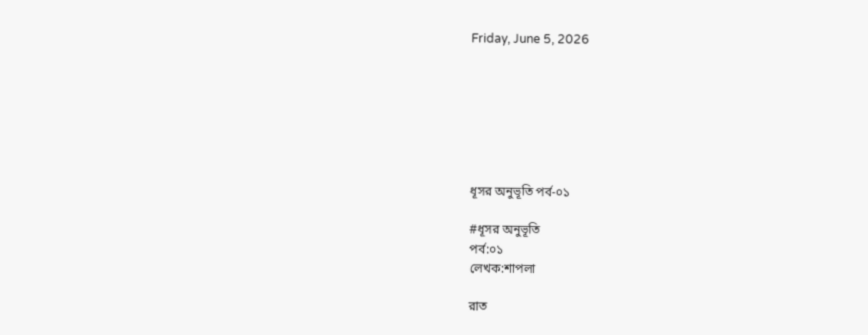Friday, June 5, 2026







ধূসর অনুভূতি পর্ব-০১

#ধূসর অনুভূতি
পর্ব:০১
লেখক:শাপলা

রাত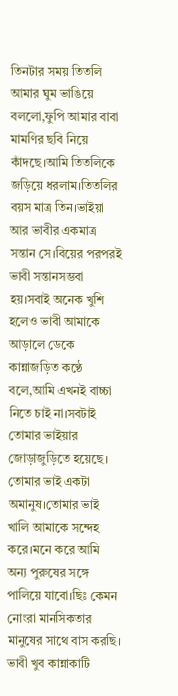তিনটার সময় তিতলি আমার ঘুম ভাঙিয়ে বললো,ফুপি আমার বাবা মামণির ছবি নিয়ে কাঁদছে।আমি তিতলিকে জড়িয়ে ধরলাম।তিতলির বয়স মাত্র তিন।ভাইয়া আর ভাবীর একমাত্র সন্তান সে।বিয়ের পরপরই ভাবী সন্তানসম্ভবা হয়।সবাই অনেক খুশি হলেও ভাবী আমাকে আড়ালে ডেকে কান্নাজড়িত কণ্ঠে বলে,আমি এখনই বাচ্চা নিতে চাই না।সবটাই তোমার ভাইয়ার জোড়াজুড়িতে হয়েছে। তোমার ভাই একটা অমানুষ।তোমার ভাই খালি আমাকে সন্দেহ করে।মনে করে আমি অন্য পুরুষের সঙ্গে পালিয়ে যাবো।ছিঃ কেমন নোংরা মানসিকতার মানুষের সাথে বাস করছি।
ভাবী খুব কান্নাকাটি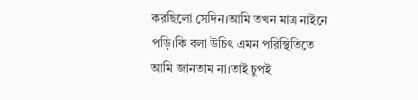করছিলো সেদিন।আমি তখন মাত্র নাইনে পড়ি।কি বলা উচিৎ এমন পরিস্থিতিতে আমি জানতাম না।তাই চুপই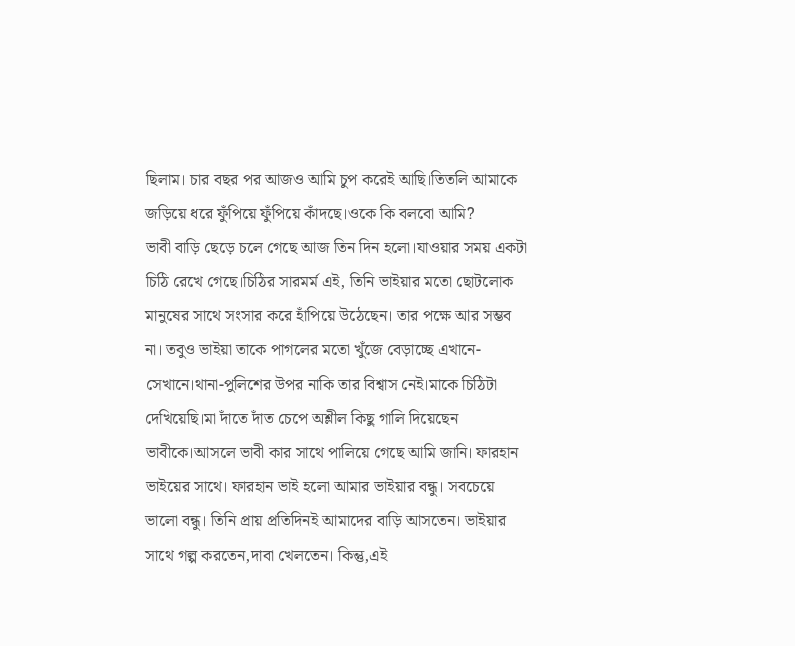ছিলাম। চার বছর পর আজও আমি চুপ করেই আছি।তিতলি আমাকে জড়িয়ে ধরে ফুঁপিয়ে ফুঁপিয়ে কাঁদছে।ওকে কি বলবো আমি?
ভাবী বাড়ি ছেড়ে চলে গেছে আজ তিন দিন হলো।যাওয়ার সময় একটা চিঠি রেখে গেছে।চিঠির সারমর্ম এই, তিনি ভাইয়ার মতো ছোটলোক মানুষের সাথে সংসার করে হাঁপিয়ে উঠেছেন। তার পক্ষে আর সম্ভব না। তবুও ভাইয়া তাকে পাগলের মতো খুঁজে বেড়াচ্ছে এখানে-সেখানে।থানা-পুলিশের উপর নাকি তার বিশ্বাস নেই।মাকে চিঠিটা দেখিয়েছি।মা দাঁতে দাঁত চেপে অশ্লীল কিছু গালি দিয়েছেন ভাবীকে।আসলে ভাবী কার সাথে পালিয়ে গেছে আমি জানি। ফারহান ভাইয়ের সাথে। ফারহান ভাই হলো আমার ভাইয়ার বন্ধু। সবচেয়ে ভালো বন্ধু। তিনি প্রায় প্রতিদিনই আমাদের বাড়ি আসতেন। ভাইয়ার সাথে গল্প করতেন,দাবা খেলতেন। কিন্তু,এই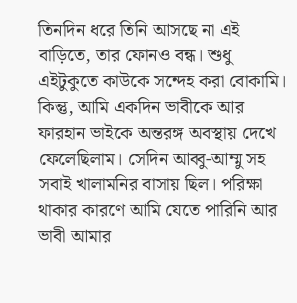তিনদিন ধরে তিনি আসছে না এই বাড়িতে, তার ফোনও বন্ধ। শুধু এইটুকুতে কাউকে সন্দেহ করা বোকামি। কিন্তু, আমি একদিন ভাবীকে আর ফারহান ভাইকে অন্তরঙ্গ অবস্থায় দেখে ফেলেছিলাম। সেদিন আব্বু-আম্মু সহ সবাই খালামনির বাসায় ছিল। পরিক্ষা থাকার কারণে আমি যেতে পারিনি আর ভাবী আমার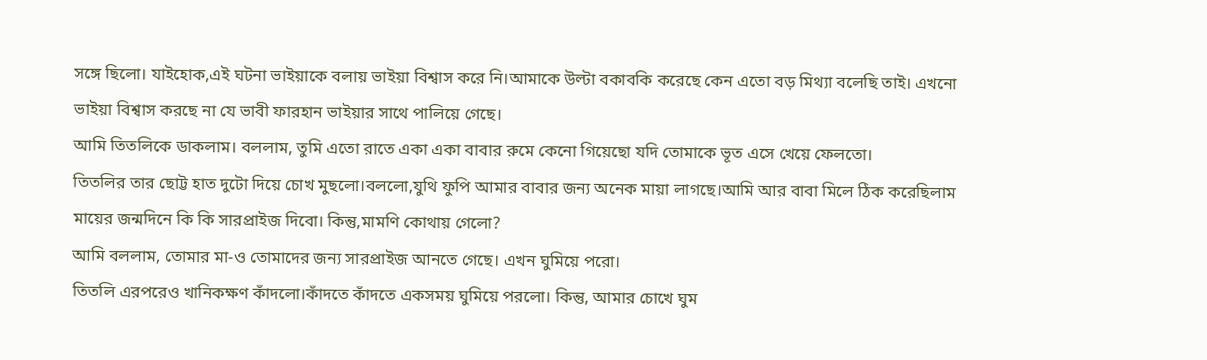সঙ্গে ছিলো। যাইহোক,এই ঘটনা ভাইয়াকে বলায় ভাইয়া বিশ্বাস করে নি।আমাকে উল্টা বকাবকি করেছে কেন এতো বড় মিথ্যা বলেছি তাই। এখনো ভাইয়া বিশ্বাস করছে না যে ভাবী ফারহান ভাইয়ার সাথে পালিয়ে গেছে।
আমি তিতলিকে ডাকলাম। বললাম, তুমি এতো রাতে একা একা বাবার রুমে কেনো গিয়েছো যদি তোমাকে ভূত এসে খেয়ে ফেলতো।
তিতলির তার ছোট্ট হাত দুটো দিয়ে চোখ মুছলো।বললো,যুথি ফুপি আমার বাবার জন্য অনেক মায়া লাগছে।আমি আর বাবা মিলে ঠিক করেছিলাম মায়ের জন্মদিনে কি কি সারপ্রাইজ দিবো। কিন্তু,মামণি কোথায় গেলো?
আমি বললাম, তোমার মা-ও তোমাদের জন্য সারপ্রাইজ আনতে গেছে। এখন ঘুমিয়ে পরো।
তিতলি এরপরেও খানিকক্ষণ কাঁদলো।কাঁদতে কাঁদতে একসময় ঘুমিয়ে পরলো। কিন্তু, আমার চোখে ঘুম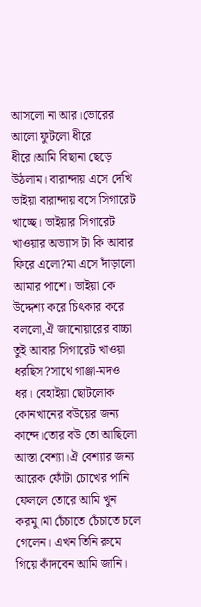আসলো না আর।ভোরের আলো ফুটলো ধীরে ধীরে।আমি বিছানা ছেড়ে উঠলাম। বারান্দায় এসে দেখি ভাইয়া বারান্দায় বসে সিগারেট খাচ্ছে। ভাইয়ার সিগারেট খাওয়ার অভ্যাস টা কি আবার ফিরে এলো?মা এসে দাঁড়ালো আমার পাশে। ভাইয়া কে উদ্দেশ্য করে চিৎকার করে বললো,ঐ জানোয়ারের বাচ্চা তুই আবার সিগারেট খাওয়া ধরছিস?সাথে গাঞ্জা-মদও ধর। বেহাইয়া ছোটলোক কোনখানের বউয়ের জন্য কান্দে।তোর বউ তো আছিলো আস্তা বেশ্যা।ঐ বেশ্যার জন্য আরেক ফোঁটা চোখের পানি ফেললে তোরে আমি খুন করমু।মা চেঁচাতে চেঁচাতে চলে গেলেন। এখন তিনি রুমে গিয়ে কাঁদবেন আমি জানি।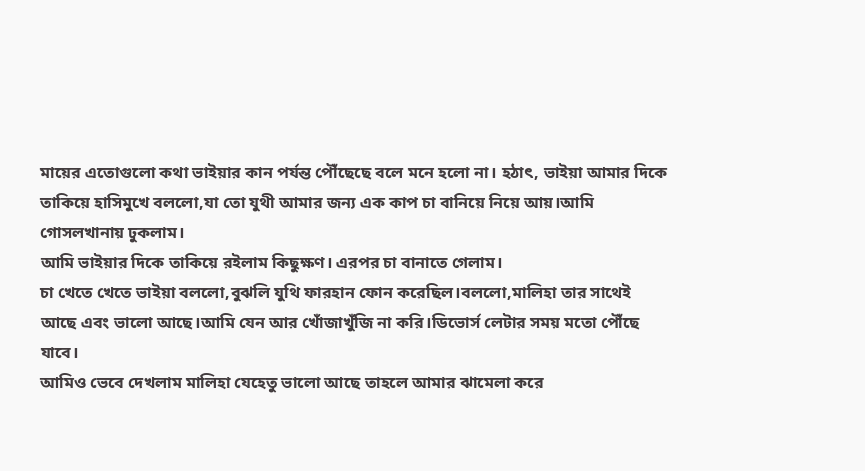মায়ের এতোগুলো কথা ভাইয়ার কান পর্যন্ত পৌঁছেছে বলে মনে হলো না। হঠাৎ, ভাইয়া আমার দিকে তাকিয়ে হাসিমুখে বললো,যা তো যুথী আমার জন্য এক কাপ চা বানিয়ে নিয়ে আয়।আমি গোসলখানায় ঢুকলাম।
আমি ভাইয়ার দিকে তাকিয়ে রইলাম কিছুক্ষণ। এরপর চা বানাতে গেলাম।
চা খেতে খেতে ভাইয়া বললো,বুঝলি যুথি ফারহান ফোন করেছিল।বললো,মালিহা তার সাথেই আছে এবং ভালো আছে।আমি যেন আর খোঁজাখুঁজি না করি।ডিভোর্স লেটার সময় মতো পৌঁছে যাবে।
আমিও ভেবে দেখলাম মালিহা যেহেতু ভালো আছে তাহলে আমার ঝামেলা করে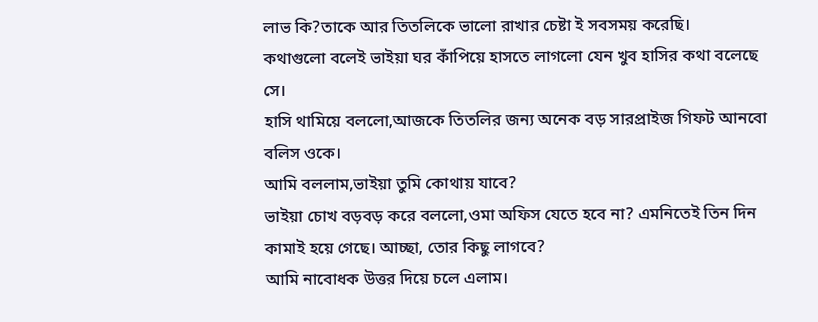লাভ কি?তাকে আর তিতলিকে ভালো রাখার চেষ্টা ই সবসময় করেছি।
কথাগুলো বলেই ভাইয়া ঘর কাঁপিয়ে হাসতে লাগলো যেন খুব হাসির কথা বলেছে সে।
হাসি থামিয়ে বললো,আজকে তিতলির জন্য অনেক বড় সারপ্রাইজ গিফট আনবো বলিস ওকে।
আমি বললাম,ভাইয়া তুমি কোথায় যাবে?
ভাইয়া চোখ বড়বড় করে বললো,ওমা অফিস যেতে হবে না? এমনিতেই তিন দিন কামাই হয়ে গেছে। আচ্ছা, তোর কিছু লাগবে?
আমি নাবোধক উত্তর দিয়ে চলে এলাম।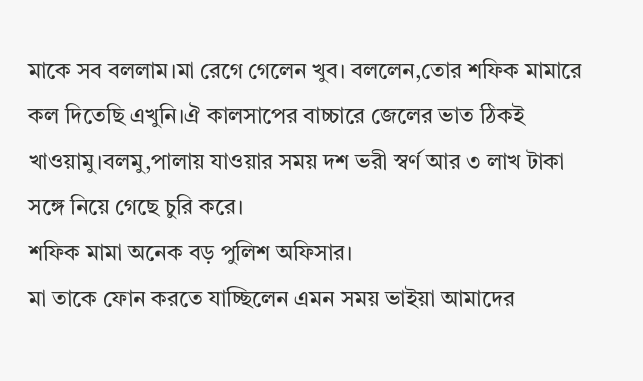মাকে সব বললাম।মা রেগে গেলেন খুব। বললেন,তোর শফিক মামারে কল দিতেছি এখুনি।ঐ কালসাপের বাচ্চারে জেলের ভাত ঠিকই খাওয়ামু।বলমু,পালায় যাওয়ার সময় দশ ভরী স্বর্ণ আর ৩ লাখ টাকা সঙ্গে নিয়ে গেছে চুরি করে।
শফিক মামা অনেক বড় পুলিশ অফিসার।
মা তাকে ফোন করতে যাচ্ছিলেন এমন সময় ভাইয়া আমাদের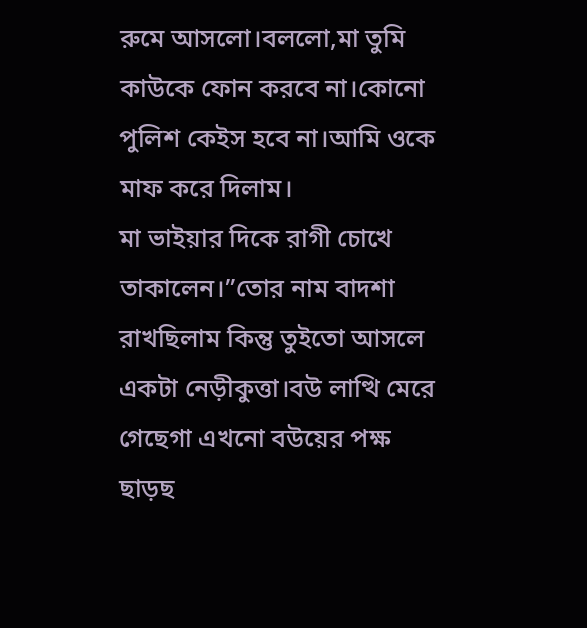রুমে আসলো।বললো,মা তুমি কাউকে ফোন করবে না।কোনো পুলিশ কেইস হবে না।আমি ওকে মাফ করে দিলাম।
মা ভাইয়ার দিকে রাগী চোখে তাকালেন।”তোর নাম বাদশা রাখছিলাম কিন্তু তুইতো আসলে একটা নেড়ীকুত্তা।বউ লাত্থি মেরে গেছেগা এখনো বউয়ের পক্ষ ছাড়ছ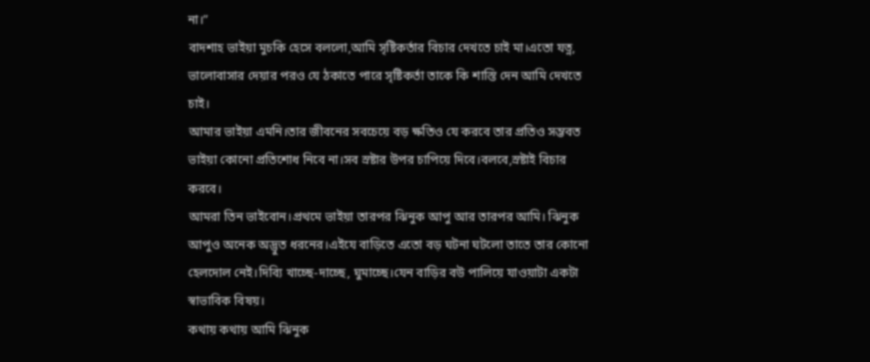না।”
বাদশাহ ভাইয়া মুচকি হেসে বললো,আমি সৃষ্টিকর্তার বিচার দেখতে চাই মা।এতো যত্ন, ভালোবাসার দেয়ার পরও যে ঠকাতে পারে সৃষ্টিকর্তা তাকে কি শাস্তি দেন আমি দেখতে চাই।
আমার ভাইয়া এমনি।তার জীবনের সবচেয়ে বড় ক্ষতিও যে করবে তার প্রতিও সম্ভবত ভাইয়া কোনো প্রতিশোধ নিবে না।সব স্রষ্টার উপর চাপিয়ে দিবে।বলবে,স্রষ্টাই বিচার করবে।
আমরা তিন ভাইবোন।প্রথমে ভাইয়া তারপর ঝিনুক আপু আর তারপর আমি। ঝিনুক আপুও অনেক অদ্ভুত ধরনের।এইযে বাড়িতে এতো বড় ঘটনা ঘটলো তাতে তার কোনো হেলদোল নেই।দিব্যি খাচ্ছে-দাচ্ছে, ঘুমাচ্ছে।যেন বাড়ির বউ পালিয়ে যাওয়াটা একটা স্বাভাবিক বিষয়।
কথায় কথায় আমি ঝিনুক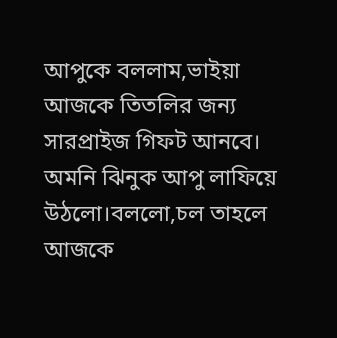আপুকে বললাম,ভাইয়া আজকে তিতলির জন্য সারপ্রাইজ গিফট আনবে।
অমনি ঝিনুক আপু লাফিয়ে উঠলো।বললো,চল তাহলে আজকে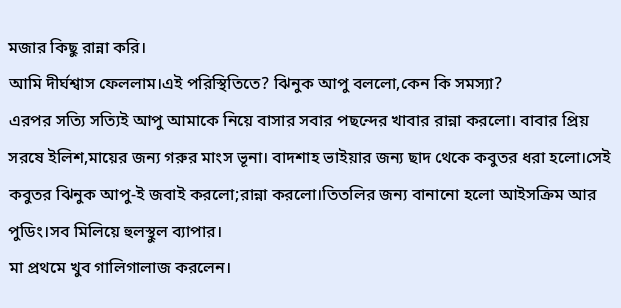মজার কিছু রান্না করি।
আমি দীর্ঘশ্বাস ফেললাম।এই পরিস্থিতিতে? ঝিনুক আপু বললো,কেন কি সমস্যা?
এরপর সত্যি সত্যিই আপু আমাকে নিয়ে বাসার সবার পছন্দের খাবার রান্না করলো। বাবার প্রিয় সরষে ইলিশ,মায়ের জন্য গরুর মাংস ভূনা। বাদশাহ ভাইয়ার জন্য ছাদ থেকে কবুতর ধরা হলো।সেই কবুতর ঝিনুক আপু-ই জবাই করলো;রান্না করলো।তিতলির জন্য বানানো হলো আইসক্রিম আর পুডিং।সব মিলিয়ে হুলস্থুল ব্যাপার।
মা প্রথমে খুব গালিগালাজ করলেন।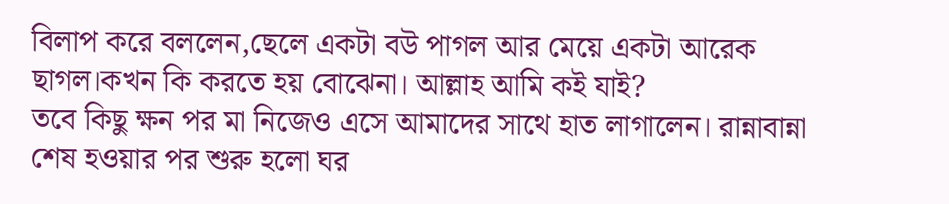বিলাপ করে বললেন,ছেলে একটা বউ পাগল আর মেয়ে একটা আরেক ছাগল।কখন কি করতে হয় বোঝেনা। আল্লাহ আমি কই যাই?
তবে কিছু ক্ষন পর মা নিজেও এসে আমাদের সাথে হাত লাগালেন। রান্নাবান্না শেষ হওয়ার পর শুরু হলো ঘর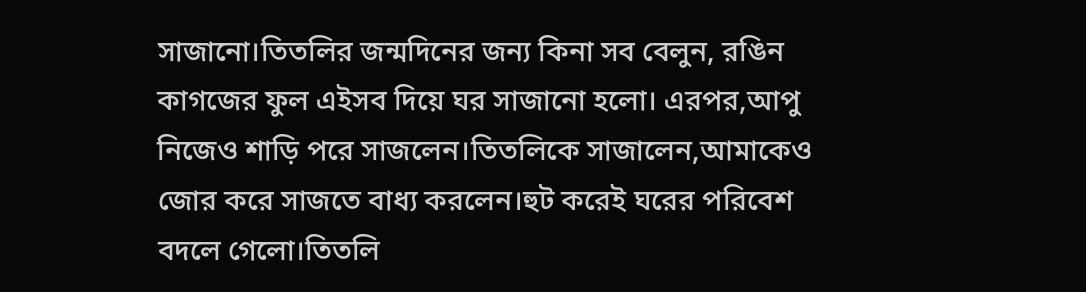সাজানো।তিতলির জন্মদিনের জন্য কিনা সব বেলুন, রঙিন কাগজের ফুল এইসব দিয়ে ঘর সাজানো হলো। এরপর,আপু নিজেও শাড়ি পরে সাজলেন।তিতলিকে সাজালেন,আমাকেও জোর করে সাজতে বাধ্য করলেন।হুট করেই ঘরের পরিবেশ বদলে গেলো।তিতলি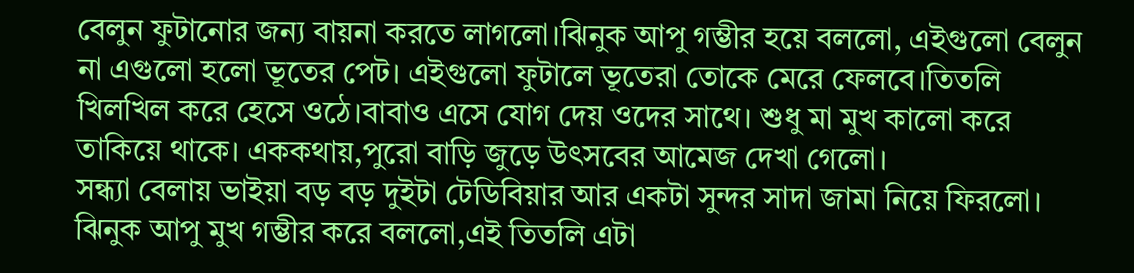বেলুন ফুটানোর জন্য বায়না করতে লাগলো।ঝিনুক আপু গম্ভীর হয়ে বললো, এইগুলো বেলুন না এগুলো হলো ভূতের পেট। এইগুলো ফুটালে ভূতেরা তোকে মেরে ফেলবে।তিতলি খিলখিল করে হেসে ওঠে।বাবাও এসে যোগ দেয় ওদের সাথে। শুধু মা মুখ কালো করে তাকিয়ে থাকে। এককথায়,পুরো বাড়ি জুড়ে উৎসবের আমেজ দেখা গেলো।
সন্ধ্যা বেলায় ভাইয়া বড় বড় দুইটা টেডিবিয়ার আর একটা সুন্দর সাদা জামা নিয়ে ফিরলো। ঝিনুক আপু মুখ গম্ভীর করে বললো,এই তিতলি এটা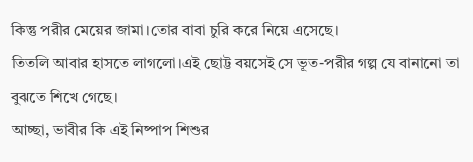কিন্তু পরীর মেয়ের জামা।তোর বাবা চুরি করে নিয়ে এসেছে।
তিতলি আবার হাসতে লাগলো।এই ছোট্ট বয়সেই সে ভূত-পরীর গল্প যে বানানো তা বুঝতে শিখে গেছে।
আচ্ছা, ভাবীর কি এই নিষ্পাপ শিশুর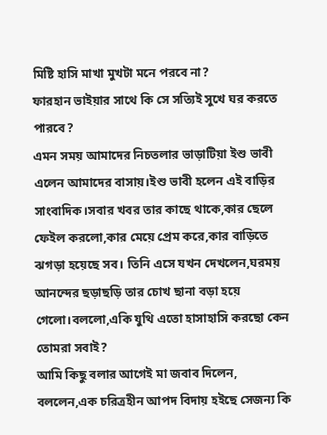মিষ্টি হাসি মাখা মুখটা মনে পরবে না?
ফারহান ভাইয়ার সাথে কি সে সত্যিই সুখে ঘর করতে পারবে?
এমন সময় আমাদের নিচতলার ভাড়াটিয়া ইশু ভাবী এলেন আমাদের বাসায়।ইশু ভাবী হলেন এই বাড়ির সাংবাদিক।সবার খবর তার কাছে থাকে,কার ছেলে ফেইল করলো,কার মেয়ে প্রেম করে,কার বাড়িতে ঝগড়া হয়েছে সব। তিনি এসে যখন দেখলেন,ঘরময় আনন্দের ছড়াছড়ি তার চোখ ছানা বড়া হয়ে গেলো।বললো,একি যুথি এতো হাসাহাসি করছো কেন তোমরা সবাই?
আমি কিছু বলার আগেই মা জবাব দিলেন, বললেন,এক চরিত্রহীন আপদ বিদায় হইছে সেজন্য কি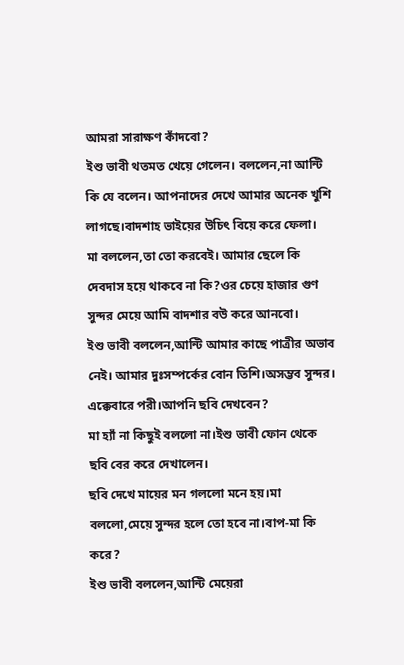আমরা সারাক্ষণ কাঁদবো?
ইশু ভাবী থতমত খেয়ে গেলেন। বললেন,না আন্টি কি যে বলেন। আপনাদের দেখে আমার অনেক খুশি লাগছে।বাদশাহ ভাইয়ের উচিৎ বিয়ে করে ফেলা।
মা বললেন,তা তো করবেই। আমার ছেলে কি দেবদাস হয়ে থাকবে না কি?ওর চেয়ে হাজার গুণ সুন্দর মেয়ে আমি বাদশার বউ করে আনবো।
ইশু ভাবী বললেন,আন্টি আমার কাছে পাত্রীর অভাব নেই। আমার দুঃসম্পর্কের বোন তিশি।অসম্ভব সুন্দর। এক্কেবারে পরী।আপনি ছবি দেখবেন?
মা হ্যাঁ না কিছুই বললো না।ইশু ভাবী ফোন থেকে ছবি বের করে দেখালেন।
ছবি দেখে মায়ের মন গললো মনে হয়।মা বললো,মেয়ে সুন্দর হলে তো হবে না।বাপ-মা কি করে?
ইশু ভাবী বললেন,আন্টি মেয়েরা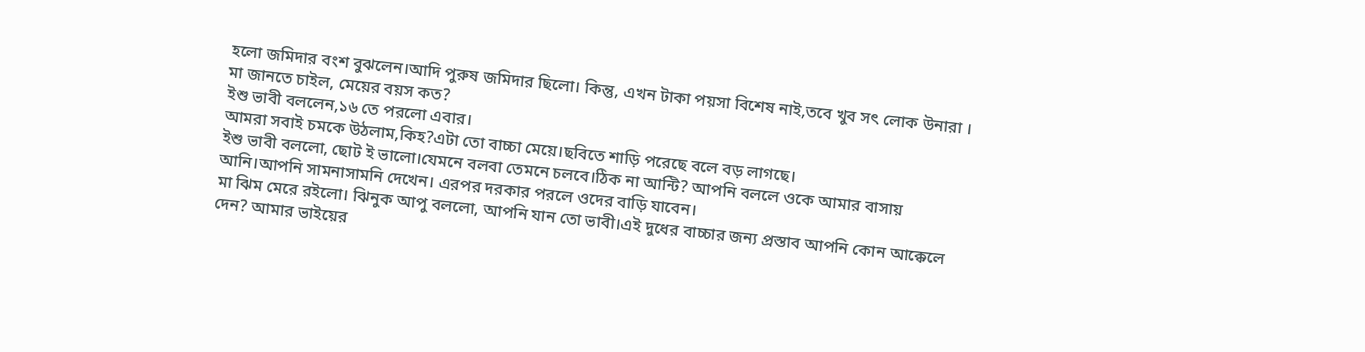হলো জমিদার বংশ বুঝলেন।আদি পুরুষ জমিদার ছিলো। কিন্তু, এখন টাকা পয়সা বিশেষ নাই,তবে খুব সৎ লোক উনারা ।
মা জানতে চাইল, মেয়ের বয়স কত?
ইশু ভাবী বললেন,১৬ তে পরলো এবার।
আমরা সবাই চমকে উঠলাম,কিহ?এটা তো বাচ্চা মেয়ে।ছবিতে শাড়ি পরেছে বলে বড় লাগছে।
ইশু ভাবী বললো, ছোট ই ভালো।যেমনে বলবা তেমনে চলবে।ঠিক না আন্টি? আপনি বললে ওকে আমার বাসায় আনি।আপনি সামনাসামনি দেখেন। এরপর দরকার পরলে ওদের বাড়ি যাবেন।
মা ঝিম মেরে রইলো। ঝিনুক আপু বললো, আপনি যান তো ভাবী।এই দুধের বাচ্চার জন্য প্রস্তাব আপনি কোন আক্কেলে দেন? আমার ভাইয়ের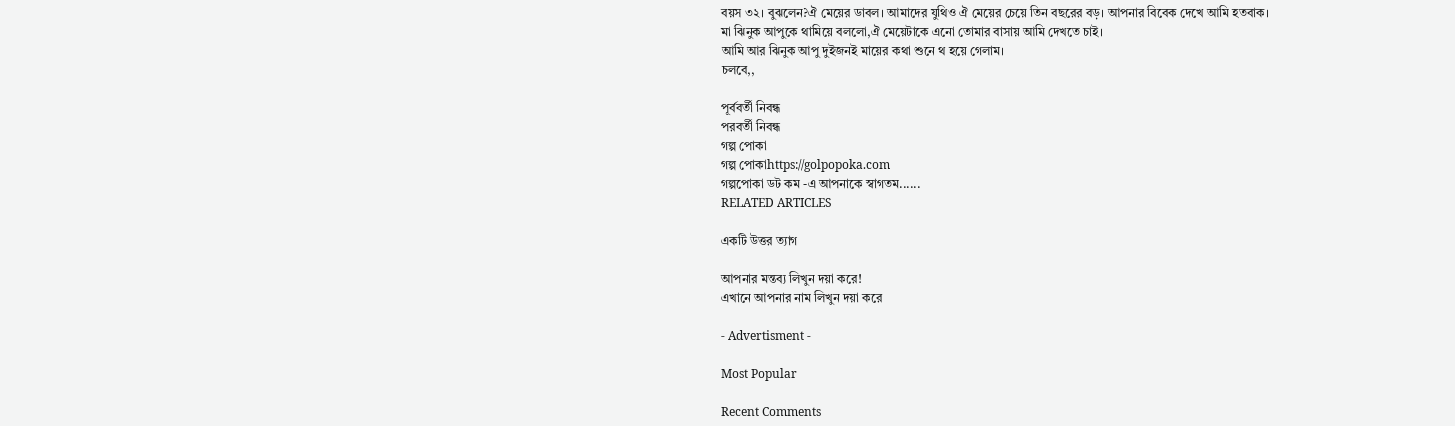বয়স ৩২। বুঝলেন?ঐ মেয়ের ডাবল। আমাদের যুথিও ঐ মেয়ের চেয়ে তিন বছরের বড়। আপনার বিবেক দেখে আমি হতবাক।
মা ঝিনুক আপুকে থামিয়ে বললো,ঐ মেয়েটাকে এনো তোমার বাসায় আমি দেখতে চাই।
আমি আর ঝিনুক আপু দুইজনই মায়ের কথা শুনে থ হয়ে গেলাম।
চলবে,,

পূর্ববর্তী নিবন্ধ
পরবর্তী নিবন্ধ
গল্প পোকা
গল্প পোকাhttps://golpopoka.com
গল্পপোকা ডট কম -এ আপনাকে স্বাগতম......
RELATED ARTICLES

একটি উত্তর ত্যাগ

আপনার মন্তব্য লিখুন দয়া করে!
এখানে আপনার নাম লিখুন দয়া করে

- Advertisment -

Most Popular

Recent Comments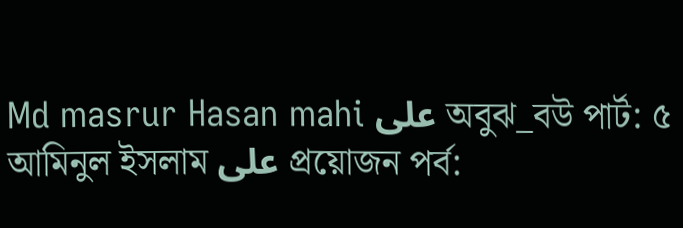Md masrur Hasan mahi على অবুঝ_বউ পার্ট: ৫
আমিনুল ইসলাম على প্রয়োজন পর্ব: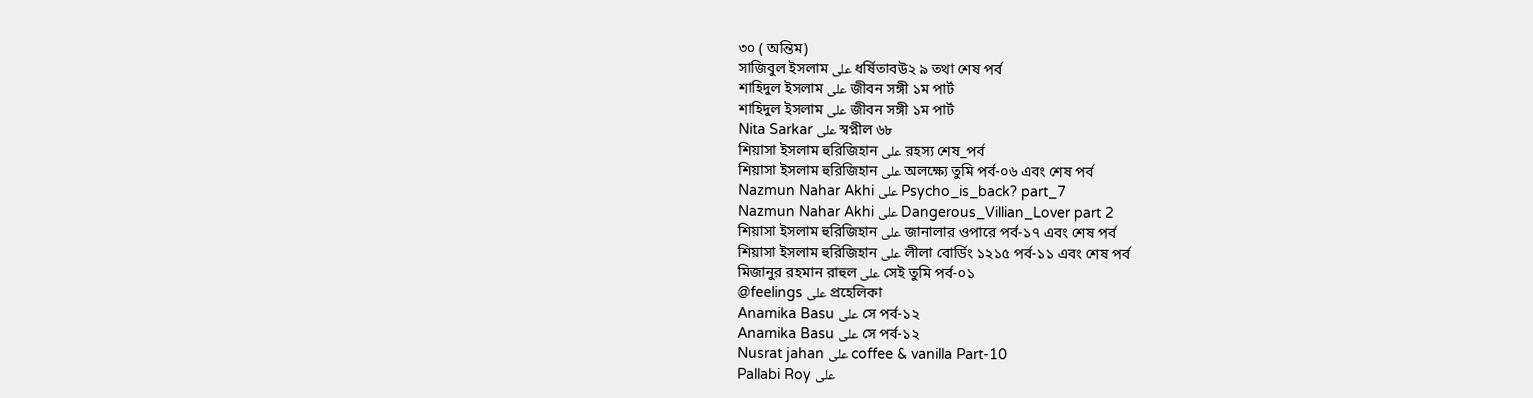৩০ ( অন্তিম)
সাজিবুল ইসলাম على ধর্ষিতাবউ২ ৯ তথা শেষ পর্ব
শাহিদুল ইসলাম على জীবন সঙ্গী ১ম পার্ট
শাহিদুল ইসলাম على জীবন সঙ্গী ১ম পার্ট
Nita Sarkar على স্বপ্নীল ৬৮
শিয়াসা ইসলাম হুরিজিহান على রহস্য শেষ_পর্ব
শিয়াসা ইসলাম হুরিজিহান على অলক্ষ্যে তুমি পর্ব-০৬ এবং শেষ পর্ব
Nazmun Nahar Akhi على Psycho_is_back? part_7
Nazmun Nahar Akhi على Dangerous_Villian_Lover part 2
শিয়াসা ইসলাম হুরিজিহান على জানালার ওপারে পর্ব-১৭ এবং শেষ পর্ব
শিয়াসা ইসলাম হুরিজিহান على লীলা বোর্ডিং ১২১৫ পর্ব-১১ এবং শেষ পর্ব
মিজানুর রহমান রাহুল على সেই তুমি পর্ব-০১
@feelings على প্রহেলিকা
Anamika Basu على সে পর্ব-১২
Anamika Basu على সে পর্ব-১২
Nusrat jahan على coffee & vanilla Part-10
Pallabi Roy على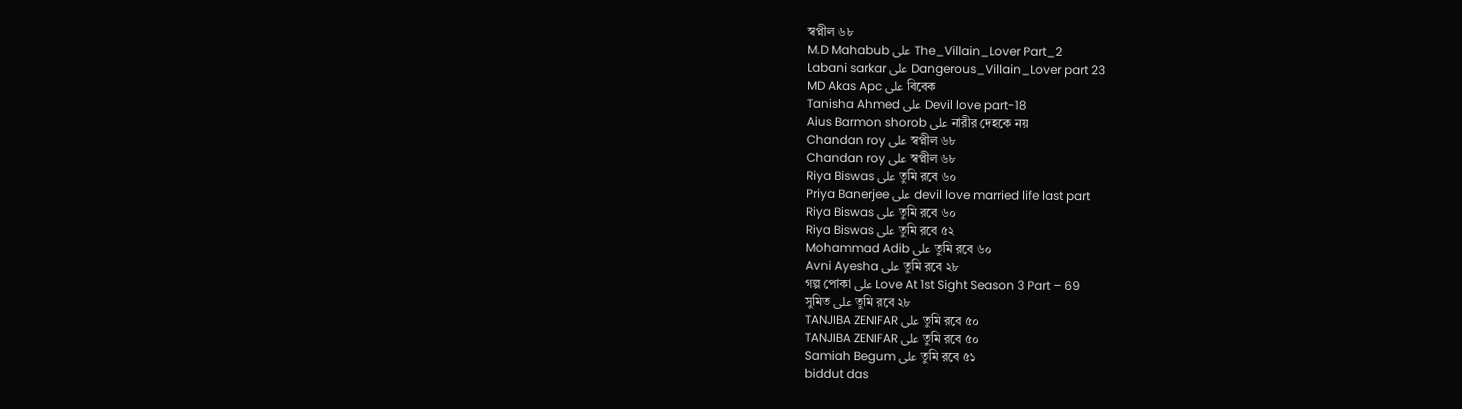স্বপ্নীল ৬৮
M.D Mahabub على The_Villain_Lover Part_2
Labani sarkar على Dangerous_Villain_Lover part 23
MD Akas Apc على বিবেক
Tanisha Ahmed على Devil love part-18
Aius Barmon shorob على নারীর দেহকে নয়
Chandan roy على স্বপ্নীল ৬৮
Chandan roy على স্বপ্নীল ৬৮
Riya Biswas على তুমি রবে ৬০
Priya Banerjee على devil love married life last part
Riya Biswas على তুমি রবে ৬০
Riya Biswas على তুমি রবে ৫২
Mohammad Adib على তুমি রবে ৬০
Avni Ayesha على তুমি রবে ২৮
গল্প পোকা على Love At 1st Sight Season 3 Part – 69
সুমিত على তুমি রবে ২৮
TANJIBA ZENIFAR على তুমি রবে ৫০
TANJIBA ZENIFAR على তুমি রবে ৫০
Samiah Begum على তুমি রবে ৫১
biddut das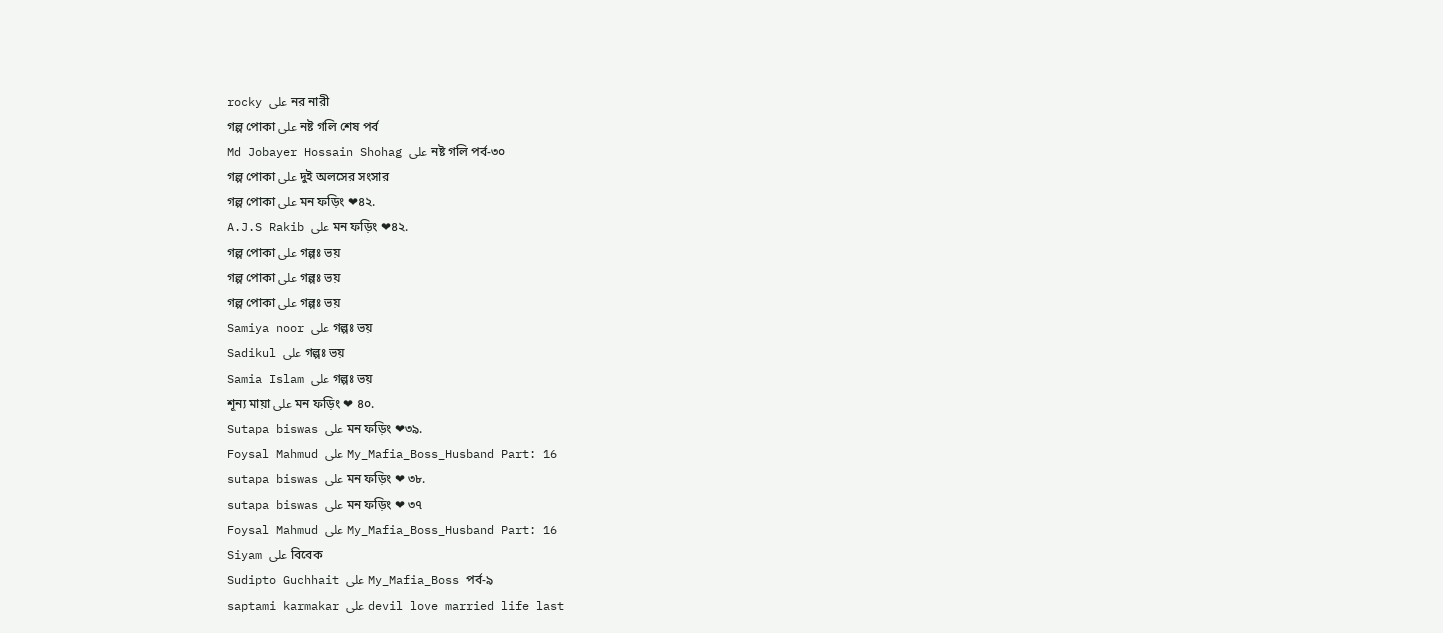rocky على নর নারী
গল্প পোকা على নষ্ট গলি শেষ পর্ব
Md Jobayer Hossain Shohag على নষ্ট গলি পর্ব-৩০
গল্প পোকা على দুই অলসের সংসার
গল্প পোকা على মন ফড়িং ❤৪২.
A.J.S Rakib على মন ফড়িং ❤৪২.
গল্প পোকা على গল্পঃ ভয়
গল্প পোকা على গল্পঃ ভয়
গল্প পোকা على গল্পঃ ভয়
Samiya noor على গল্পঃ ভয়
Sadikul على গল্পঃ ভয়
Samia Islam على গল্পঃ ভয়
শূন্য মায়া على মন ফড়িং ❤ ৪০.
Sutapa biswas على মন ফড়িং ❤৩৯.
Foysal Mahmud على My_Mafia_Boss_Husband Part: 16
sutapa biswas على মন ফড়িং ❤ ৩৮.
sutapa biswas على মন ফড়িং ❤ ৩৭
Foysal Mahmud على My_Mafia_Boss_Husband Part: 16
Siyam على বিবেক
Sudipto Guchhait على My_Mafia_Boss পর্ব-৯
saptami karmakar على devil love married life last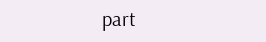part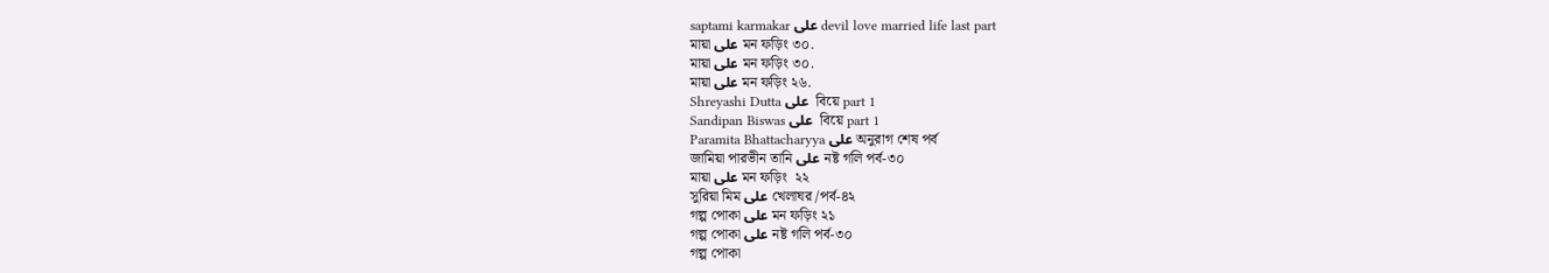saptami karmakar على devil love married life last part
মায়া على মন ফড়িং ৩০.
মায়া على মন ফড়িং ৩০.
মায়া على মন ফড়িং ২৬.
Shreyashi Dutta على  বিয়ে part 1
Sandipan Biswas على  বিয়ে part 1
Paramita Bhattacharyya على অনুরাগ শেষ পর্ব
জামিয়া পারভীন তানি على নষ্ট গলি পর্ব-৩০
মায়া على মন ফড়িং  ২২
সুরিয়া মিম على খেলাঘর /পর্ব-৪২
গল্প পোকা على মন ফড়িং ২১
গল্প পোকা على নষ্ট গলি পর্ব-৩০
গল্প পোকা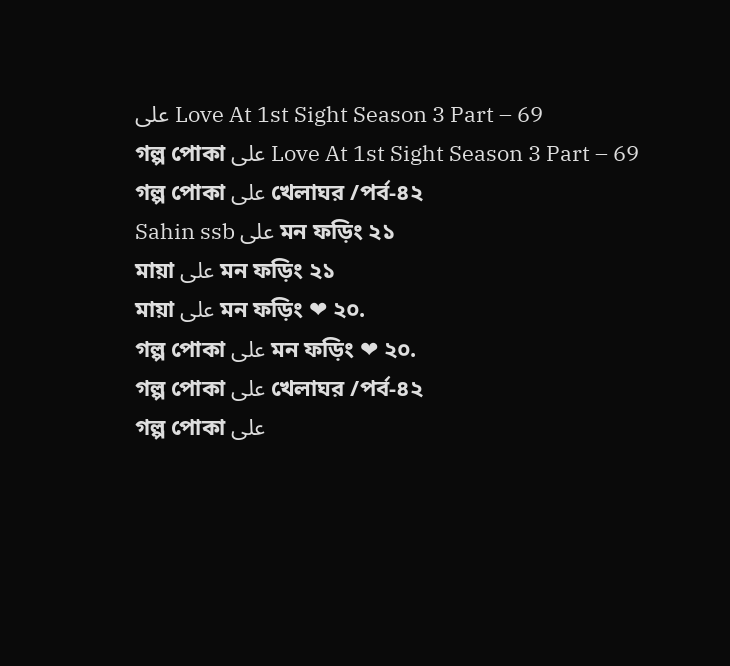على Love At 1st Sight Season 3 Part – 69
গল্প পোকা على Love At 1st Sight Season 3 Part – 69
গল্প পোকা على খেলাঘর /পর্ব-৪২
Sahin ssb على মন ফড়িং ২১
মায়া على মন ফড়িং ২১
মায়া على মন ফড়িং ❤ ২০.
গল্প পোকা على মন ফড়িং ❤ ২০.
গল্প পোকা على খেলাঘর /পর্ব-৪২
গল্প পোকা على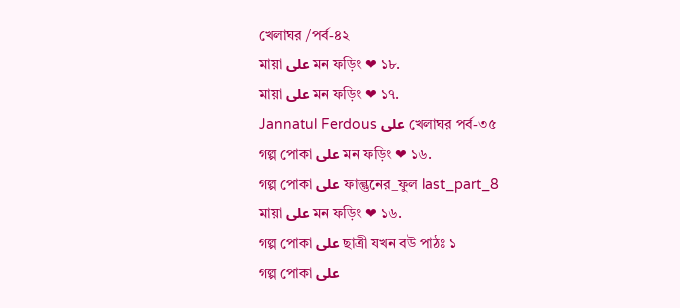খেলাঘর /পর্ব-৪২
মায়া على মন ফড়িং ❤ ১৮.
মায়া على মন ফড়িং ❤ ১৭.
Jannatul Ferdous على খেলাঘর পর্ব-৩৫
গল্প পোকা على মন ফড়িং ❤ ১৬.
গল্প পোকা على ফাল্গুনের_ফুল last_part_8
মায়া على মন ফড়িং ❤ ১৬.
গল্প পোকা على ছাত্রী যখন বউ পাঠঃ ১
গল্প পোকা على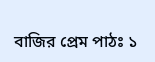বাজির প্রেম পাঠঃ ১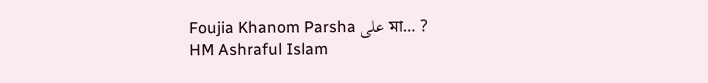Foujia Khanom Parsha على মা… ?
HM Ashraful Islam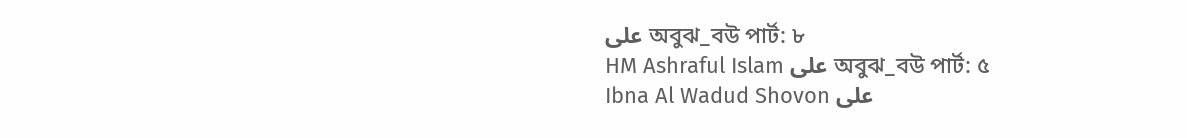على অবুঝ_বউ পার্ট: ৮
HM Ashraful Islam على অবুঝ_বউ পার্ট: ৫
Ibna Al Wadud Shovon على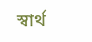স্বার্থ